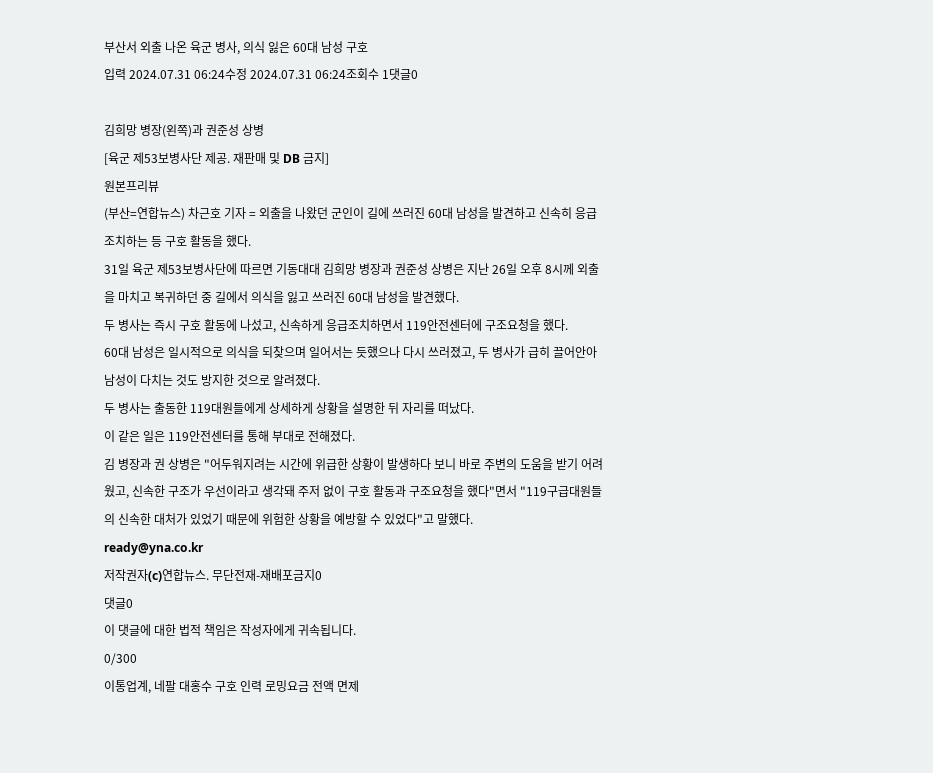부산서 외출 나온 육군 병사, 의식 잃은 60대 남성 구호
입력 2024.07.31 06:24수정 2024.07.31 06:24조회수 1댓글0

김희망 병장(왼쪽)과 권준성 상병
[육군 제53보병사단 제공. 재판매 및 DB 금지]
원본프리뷰
(부산=연합뉴스) 차근호 기자 = 외출을 나왔던 군인이 길에 쓰러진 60대 남성을 발견하고 신속히 응급조치하는 등 구호 활동을 했다.
31일 육군 제53보병사단에 따르면 기동대대 김희망 병장과 권준성 상병은 지난 26일 오후 8시께 외출을 마치고 복귀하던 중 길에서 의식을 잃고 쓰러진 60대 남성을 발견했다.
두 병사는 즉시 구호 활동에 나섰고, 신속하게 응급조치하면서 119안전센터에 구조요청을 했다.
60대 남성은 일시적으로 의식을 되찾으며 일어서는 듯했으나 다시 쓰러졌고, 두 병사가 급히 끌어안아 남성이 다치는 것도 방지한 것으로 알려졌다.
두 병사는 출동한 119대원들에게 상세하게 상황을 설명한 뒤 자리를 떠났다.
이 같은 일은 119안전센터를 통해 부대로 전해졌다.
김 병장과 권 상병은 "어두워지려는 시간에 위급한 상황이 발생하다 보니 바로 주변의 도움을 받기 어려웠고, 신속한 구조가 우선이라고 생각돼 주저 없이 구호 활동과 구조요청을 했다"면서 "119구급대원들의 신속한 대처가 있었기 때문에 위험한 상황을 예방할 수 있었다"고 말했다.
ready@yna.co.kr
저작권자(c)연합뉴스. 무단전재-재배포금지0
댓글0
이 댓글에 대한 법적 책임은 작성자에게 귀속됩니다.
0/300
이통업계, 네팔 대홍수 구호 인력 로밍요금 전액 면제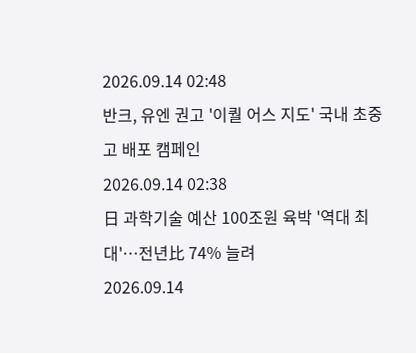2026.09.14 02:48
반크, 유엔 권고 '이퀄 어스 지도' 국내 초중고 배포 캠페인
2026.09.14 02:38
日 과학기술 예산 100조원 육박 '역대 최대'…전년比 74% 늘려
2026.09.14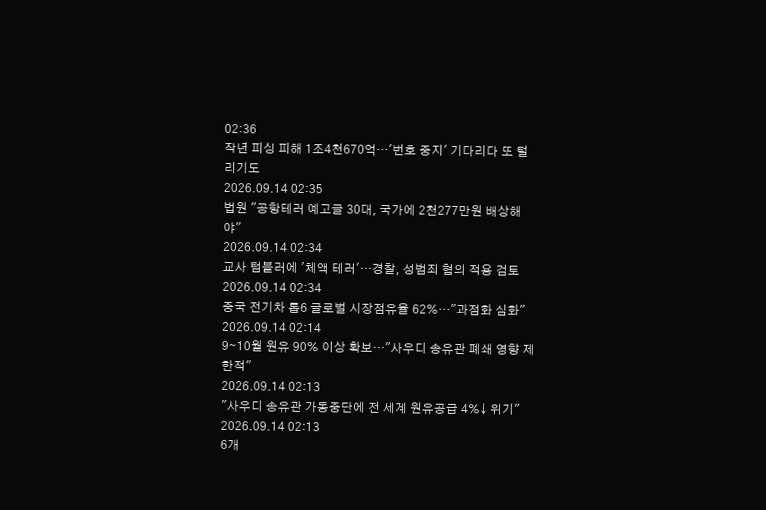02:36
작년 피싱 피해 1조4천670억…'번호 중지' 기다리다 또 털리기도
2026.09.14 02:35
법원 "공항테러 예고글 30대, 국가에 2천277만원 배상해야"
2026.09.14 02:34
교사 텀블러에 '체액 테러'…경찰, 성범죄 혐의 적용 검토
2026.09.14 02:34
중국 전기차 톱6 글로벌 시장점유율 62%…"과점화 심화"
2026.09.14 02:14
9∼10월 원유 90% 이상 확보…"사우디 송유관 폐쇄 영향 제한적"
2026.09.14 02:13
"사우디 송유관 가동중단에 전 세계 원유공급 4%↓ 위기"
2026.09.14 02:13
6개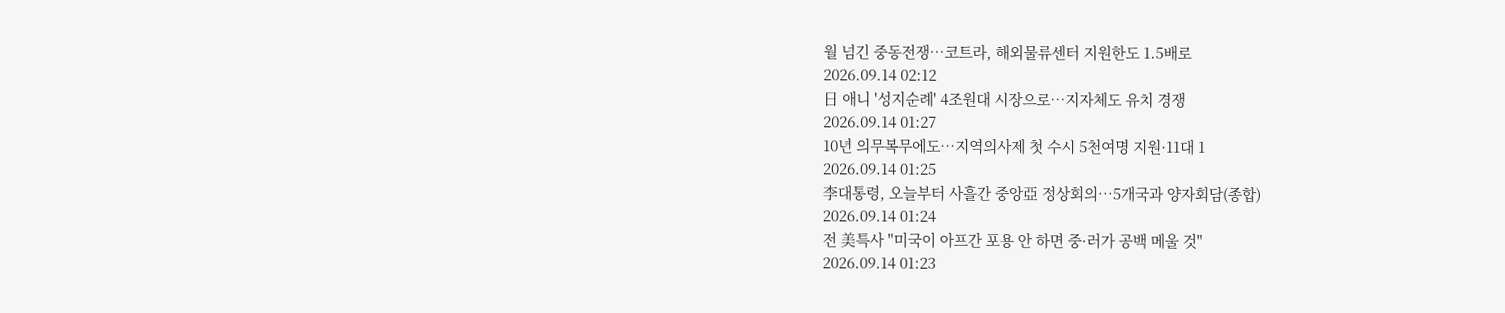월 넘긴 중동전쟁…코트라, 해외물류센터 지원한도 1.5배로
2026.09.14 02:12
日 애니 '성지순례' 4조원대 시장으로…지자체도 유치 경쟁
2026.09.14 01:27
10년 의무복무에도…지역의사제 첫 수시 5천여명 지원·11대 1
2026.09.14 01:25
李대통령, 오늘부터 사흘간 중앙亞 정상회의…5개국과 양자회담(종합)
2026.09.14 01:24
전 美특사 "미국이 아프간 포용 안 하면 중·러가 공백 메울 것"
2026.09.14 01:23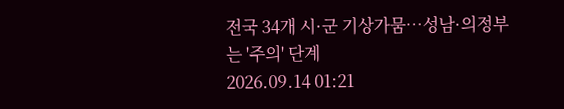전국 34개 시·군 기상가뭄…성남·의정부는 '주의' 단계
2026.09.14 01:21